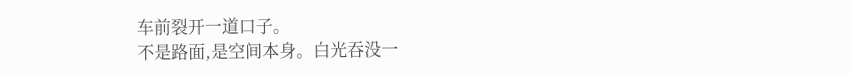车前裂开一道口子。
不是路面,是空间本身。白光吞没一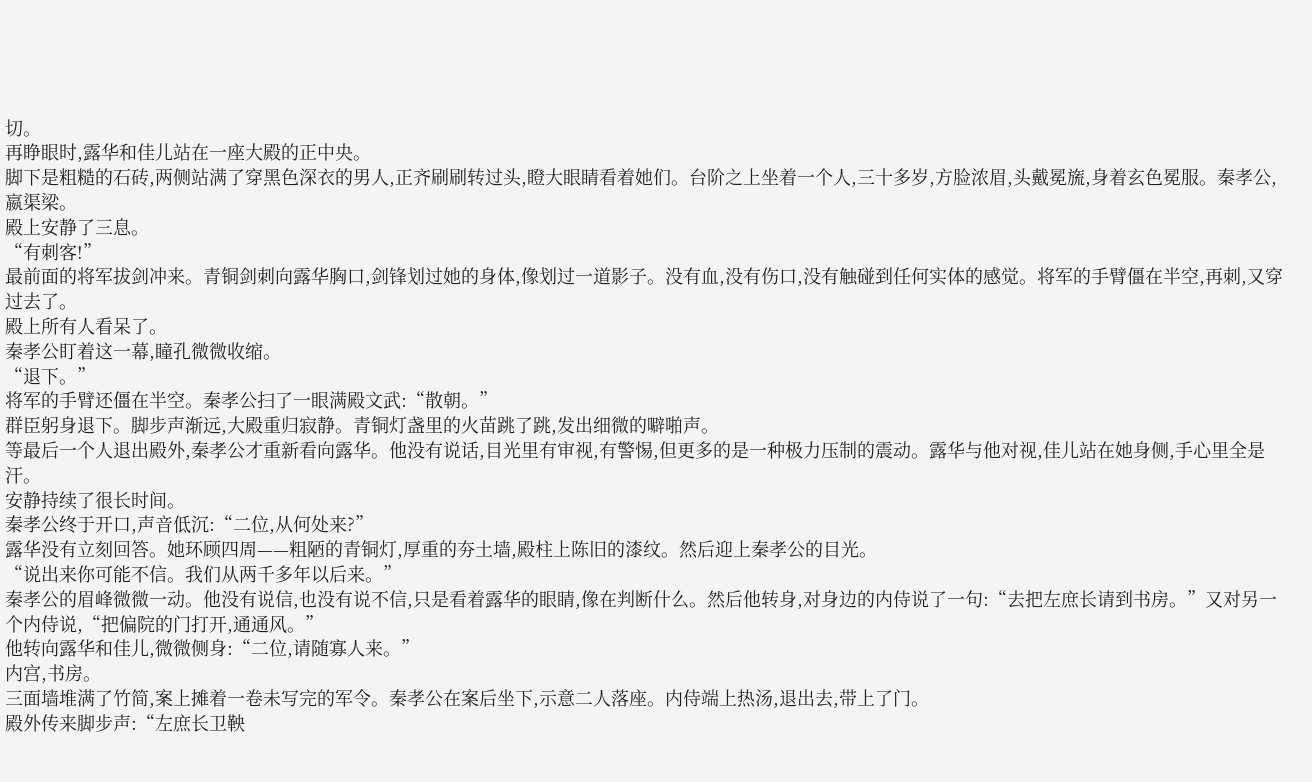切。
再睁眼时,露华和佳儿站在一座大殿的正中央。
脚下是粗糙的石砖,两侧站满了穿黑色深衣的男人,正齐刷刷转过头,瞪大眼睛看着她们。台阶之上坐着一个人,三十多岁,方脸浓眉,头戴冕旒,身着玄色冕服。秦孝公,嬴渠梁。
殿上安静了三息。
“有刺客!”
最前面的将军拔剑冲来。青铜剑刺向露华胸口,剑锋划过她的身体,像划过一道影子。没有血,没有伤口,没有触碰到任何实体的感觉。将军的手臂僵在半空,再刺,又穿过去了。
殿上所有人看呆了。
秦孝公盯着这一幕,瞳孔微微收缩。
“退下。”
将军的手臂还僵在半空。秦孝公扫了一眼满殿文武:“散朝。”
群臣躬身退下。脚步声渐远,大殿重归寂静。青铜灯盏里的火苗跳了跳,发出细微的噼啪声。
等最后一个人退出殿外,秦孝公才重新看向露华。他没有说话,目光里有审视,有警惕,但更多的是一种极力压制的震动。露华与他对视,佳儿站在她身侧,手心里全是汗。
安静持续了很长时间。
秦孝公终于开口,声音低沉:“二位,从何处来?”
露华没有立刻回答。她环顾四周——粗陋的青铜灯,厚重的夯土墙,殿柱上陈旧的漆纹。然后迎上秦孝公的目光。
“说出来你可能不信。我们从两千多年以后来。”
秦孝公的眉峰微微一动。他没有说信,也没有说不信,只是看着露华的眼睛,像在判断什么。然后他转身,对身边的内侍说了一句:“去把左庶长请到书房。”又对另一个内侍说,“把偏院的门打开,通通风。”
他转向露华和佳儿,微微侧身:“二位,请随寡人来。”
内宫,书房。
三面墙堆满了竹简,案上摊着一卷未写完的军令。秦孝公在案后坐下,示意二人落座。内侍端上热汤,退出去,带上了门。
殿外传来脚步声:“左庶长卫鞅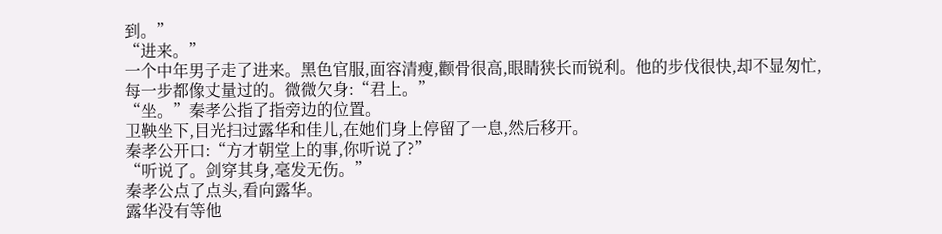到。”
“进来。”
一个中年男子走了进来。黑色官服,面容清瘦,颧骨很高,眼睛狭长而锐利。他的步伐很快,却不显匆忙,每一步都像丈量过的。微微欠身:“君上。”
“坐。”秦孝公指了指旁边的位置。
卫鞅坐下,目光扫过露华和佳儿,在她们身上停留了一息,然后移开。
秦孝公开口:“方才朝堂上的事,你听说了?”
“听说了。剑穿其身,毫发无伤。”
秦孝公点了点头,看向露华。
露华没有等他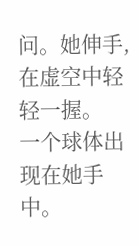问。她伸手,在虚空中轻轻一握。
一个球体出现在她手中。